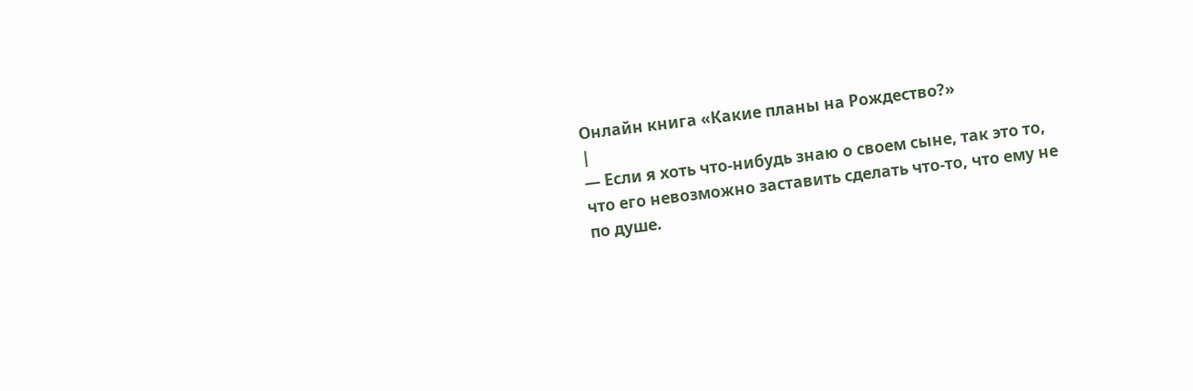Онлайн книга «Какие планы на Рождество?»
|
— Если я хоть что-нибудь знаю о своем сыне, так это то, что его невозможно заставить сделать что-то, что ему не по душе.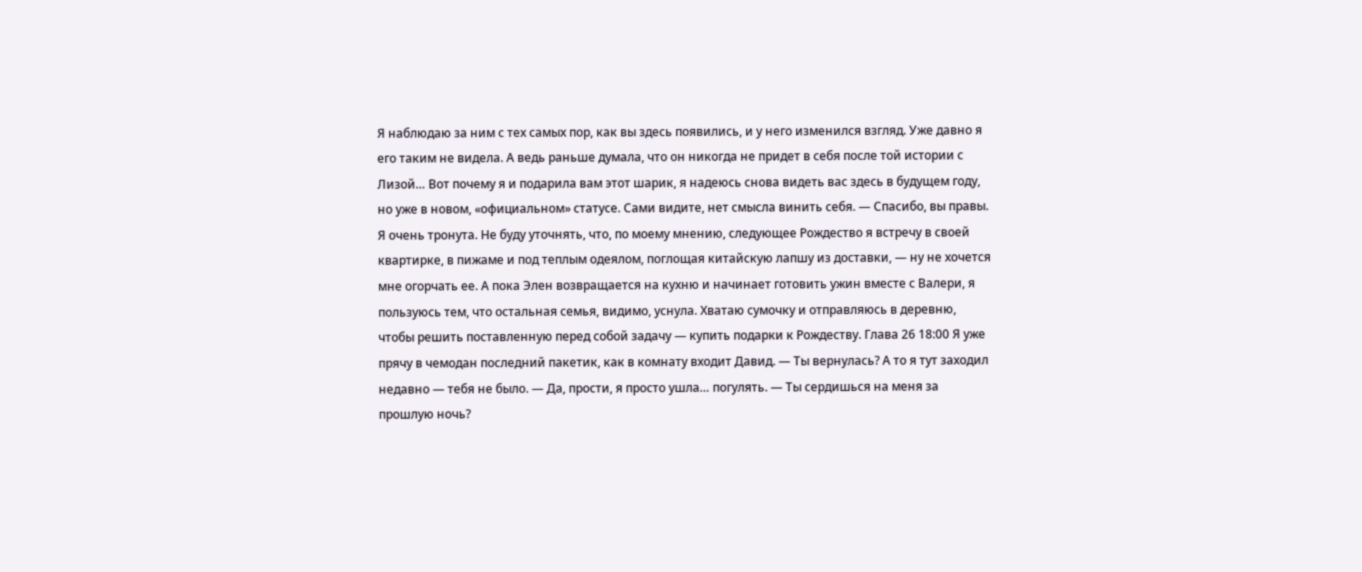Я наблюдаю за ним с тех самых пор, как вы здесь появились, и у него изменился взгляд. Уже давно я его таким не видела. А ведь раньше думала, что он никогда не придет в себя после той истории с Лизой… Вот почему я и подарила вам этот шарик, я надеюсь снова видеть вас здесь в будущем году, но уже в новом, «официальном» статусе. Сами видите, нет смысла винить себя. — Спасибо, вы правы. Я очень тронута. Не буду уточнять, что, по моему мнению, следующее Рождество я встречу в своей квартирке, в пижаме и под теплым одеялом, поглощая китайскую лапшу из доставки, — ну не хочется мне огорчать ее. А пока Элен возвращается на кухню и начинает готовить ужин вместе с Валери, я пользуюсь тем, что остальная семья, видимо, уснула. Хватаю сумочку и отправляюсь в деревню, чтобы решить поставленную перед собой задачу — купить подарки к Рождеству. Глава 26 18:00 Я уже прячу в чемодан последний пакетик, как в комнату входит Давид. — Ты вернулась? А то я тут заходил недавно — тебя не было. — Да, прости, я просто ушла… погулять. — Ты сердишься на меня за прошлую ночь?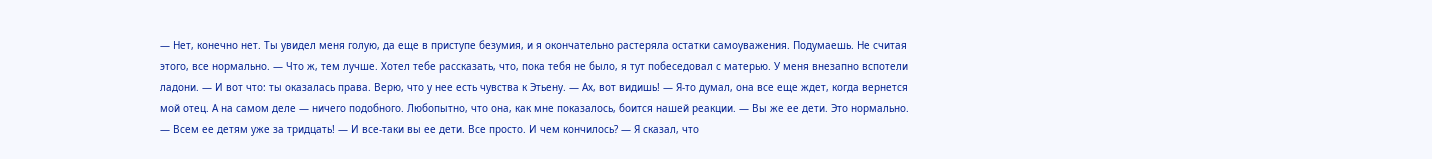— Нет, конечно нет. Ты увидел меня голую, да еще в приступе безумия, и я окончательно растеряла остатки самоуважения. Подумаешь. Не считая этого, все нормально. — Что ж, тем лучше. Хотел тебе рассказать, что, пока тебя не было, я тут побеседовал с матерью. У меня внезапно вспотели ладони. — И вот что: ты оказалась права. Верю, что у нее есть чувства к Этьену. — Ах, вот видишь! — Я-то думал, она все еще ждет, когда вернется мой отец. А на самом деле — ничего подобного. Любопытно, что она, как мне показалось, боится нашей реакции. — Вы же ее дети. Это нормально. — Всем ее детям уже за тридцать! — И все-таки вы ее дети. Все просто. И чем кончилось? — Я сказал, что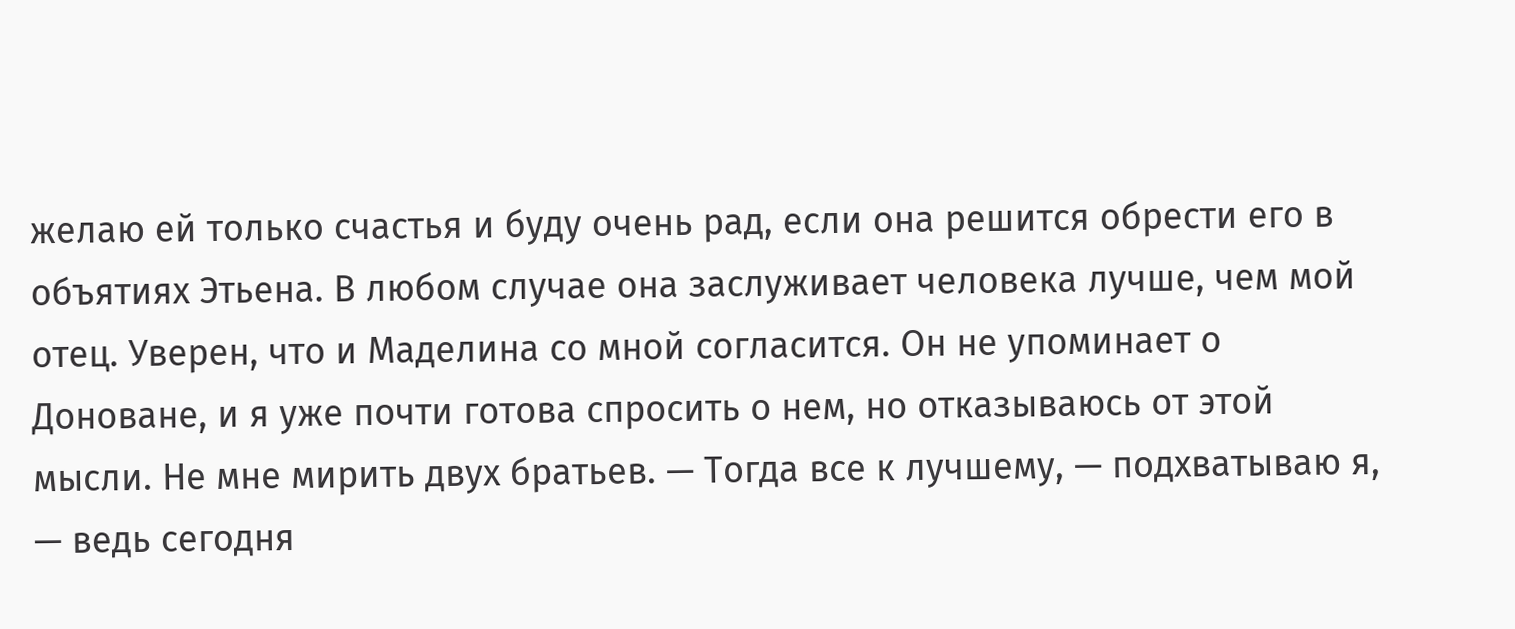желаю ей только счастья и буду очень рад, если она решится обрести его в объятиях Этьена. В любом случае она заслуживает человека лучше, чем мой отец. Уверен, что и Маделина со мной согласится. Он не упоминает о Доноване, и я уже почти готова спросить о нем, но отказываюсь от этой мысли. Не мне мирить двух братьев. — Тогда все к лучшему, — подхватываю я, — ведь сегодня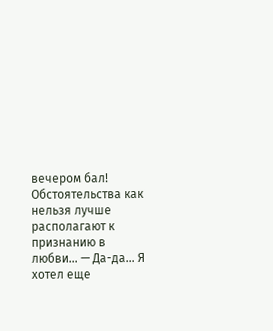вечером бал! Обстоятельства как нельзя лучше располагают к признанию в любви… — Да-да… Я хотел еще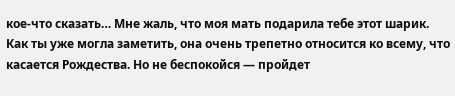кое-что сказать… Мне жаль, что моя мать подарила тебе этот шарик. Как ты уже могла заметить, она очень трепетно относится ко всему, что касается Рождества. Но не беспокойся — пройдет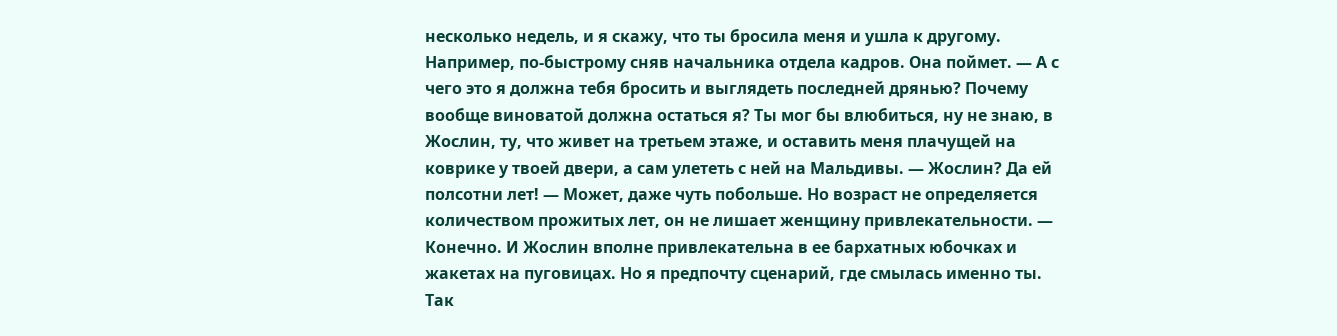несколько недель, и я скажу, что ты бросила меня и ушла к другому. Например, по-быстрому сняв начальника отдела кадров. Она поймет. — А с чего это я должна тебя бросить и выглядеть последней дрянью? Почему вообще виноватой должна остаться я? Ты мог бы влюбиться, ну не знаю, в Жослин, ту, что живет на третьем этаже, и оставить меня плачущей на коврике у твоей двери, а сам улететь с ней на Мальдивы. — Жослин? Да ей полсотни лет! — Может, даже чуть побольше. Но возраст не определяется количеством прожитых лет, он не лишает женщину привлекательности. — Конечно. И Жослин вполне привлекательна в ее бархатных юбочках и жакетах на пуговицах. Но я предпочту сценарий, где смылась именно ты. Так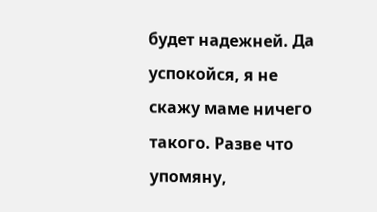будет надежней. Да успокойся, я не скажу маме ничего такого. Разве что упомяну,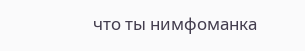что ты нимфоманка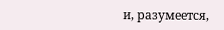и, разумеется,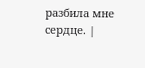разбила мне сердце. |